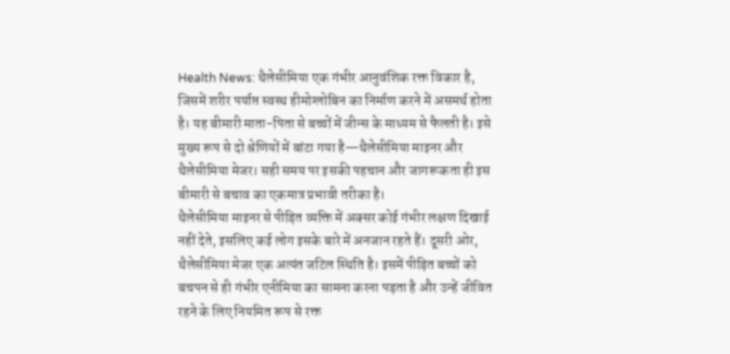Health News: थैलेसीमिया एक गंभीर आनुवंशिक रक्त विकार है, जिसमें शरीर पर्याप्त स्वस्थ हीमोग्लोबिन का निर्माण करने में असमर्थ होता है। यह बीमारी माता-पिता से बच्चों में जीन्स के माध्यम से फैलती है। इसे मुख्य रूप से दो श्रेणियों में बांटा गया है—थैलेसीमिया माइनर और थैलेसीमिया मेजर। सही समय पर इसकी पहचान और जागरूकता ही इस बीमारी से बचाव का एकमात्र प्रभावी तरीका है।
थैलेसीमिया माइनर से पीड़ित व्यक्ति में अक्सर कोई गंभीर लक्षण दिखाई नहीं देते, इसलिए कई लोग इसके बारे में अनजान रहते हैं। दूसरी ओर, थैलेसीमिया मेजर एक अत्यंत जटिल स्थिति है। इसमें पीड़ित बच्चों को बचपन से ही गंभीर एनीमिया का सामना करना पड़ता है और उन्हें जीवित रहने के लिए नियमित रूप से रक्त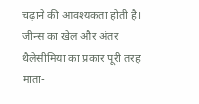चढ़ाने की आवश्यकता होती है।
जीन्स का खेल और अंतर
थैलेसीमिया का प्रकार पूरी तरह माता-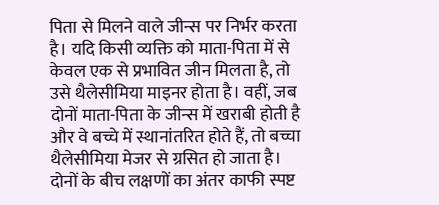पिता से मिलने वाले जीन्स पर निर्भर करता है। यदि किसी व्यक्ति को माता-पिता में से केवल एक से प्रभावित जीन मिलता है, तो उसे थैलेसीमिया माइनर होता है। वहीं, जब दोनों माता-पिता के जीन्स में खराबी होती है और वे बच्चे में स्थानांतरित होते हैं, तो बच्चा थैलेसीमिया मेजर से ग्रसित हो जाता है।
दोनों के बीच लक्षणों का अंतर काफी स्पष्ट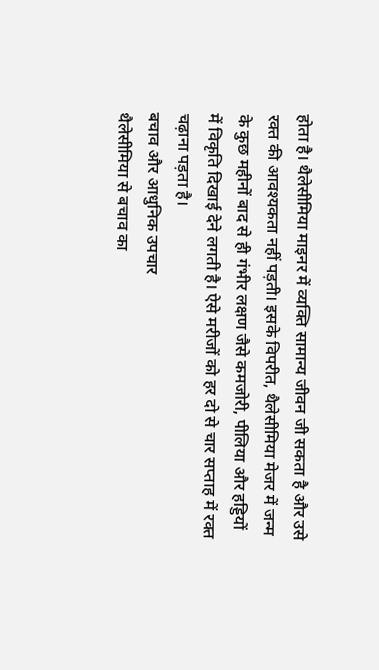होता है। थैलेसीमिया माइनर में व्यक्ति सामान्य जीवन जी सकता है और उसे रक्त की आवश्यकता नहीं पड़ती। इसके विपरीत, थैलेसीमिया मेजर में जन्म के कुछ महीनों बाद से ही गंभीर लक्षण जैसे कमजोरी, पीलिया और हड्डियों में विकृति दिखाई देने लगती है। ऐसे मरीजों को हर दो से चार सप्ताह में रक्त चढ़ाना पड़ता है।
बचाव और आधुनिक उपचार
थैलेसीमिया से बचाव का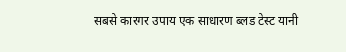सबसे कारगर उपाय एक साधारण ब्लड टेस्ट यानी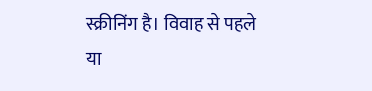स्क्रीनिंग है। विवाह से पहले या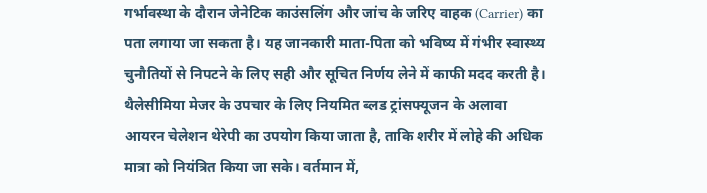गर्भावस्था के दौरान जेनेटिक काउंसलिंग और जांच के जरिए वाहक (Carrier) का पता लगाया जा सकता है। यह जानकारी माता-पिता को भविष्य में गंभीर स्वास्थ्य चुनौतियों से निपटने के लिए सही और सूचित निर्णय लेने में काफी मदद करती है।
थैलेसीमिया मेजर के उपचार के लिए नियमित ब्लड ट्रांसफ्यूजन के अलावा आयरन चेलेशन थेरेपी का उपयोग किया जाता है, ताकि शरीर में लोहे की अधिक मात्रा को नियंत्रित किया जा सके। वर्तमान में,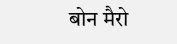बोन मैरो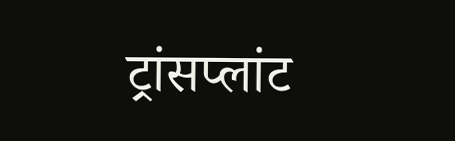ट्रांसप्लांट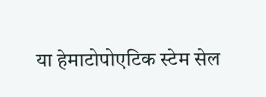या हेमाटोपोएटिक स्टेम सेल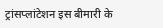ट्रांसप्लांटेशन इस बीमारी के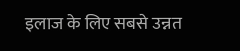इलाज के लिए सबसे उन्नत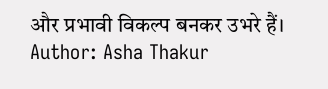और प्रभावी विकल्प बनकर उभरे हैं।
Author: Asha Thakur